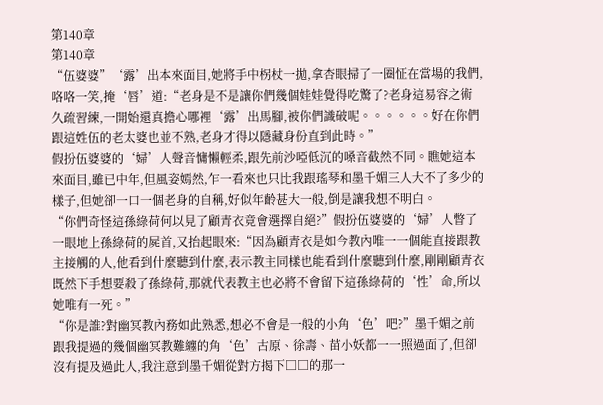第140章
第140章
“伍婆婆”‘露’出本來面目,她將手中柺杖一拋,拿杏眼掃了一圈怔在當場的我們,咯咯一笑,掩‘唇’道:“老身是不是讓你們幾個娃娃覺得吃驚了?老身這易容之術久疏習練,一開始還真擔心哪裡‘露’出馬腳,被你們識破呢。。。。。。好在你們跟這姓伍的老太婆也並不熟,老身才得以隱藏身份直到此時。”
假扮伍婆婆的‘婦’人聲音慵懶輕柔,跟先前沙啞低沉的嗓音截然不同。瞧她這本來面目,雖已中年,但風姿嫣然,乍一看來也只比我跟瑤琴和墨千媚三人大不了多少的樣子,但她卻一口一個老身的自稱,好似年齡甚大一般,倒是讓我想不明白。
“你們奇怪這孫綠荷何以見了顧青衣竟會選擇自絕?”假扮伍婆婆的‘婦’人瞥了一眼地上孫綠荷的屍首,又抬起眼來:“因為顧青衣是如今教內唯一一個能直接跟教主接觸的人,他看到什麼聽到什麼,表示教主同樣也能看到什麼聽到什麼,剛剛顧青衣既然下手想要殺了孫綠荷,那就代表教主也必將不會留下這孫綠荷的‘性’命,所以她唯有一死。”
“你是誰?對幽冥教內務如此熟悉,想必不會是一般的小角‘色’吧?”墨千媚之前跟我提過的幾個幽冥教難纏的角‘色’古原、徐壽、苗小妖都一一照過面了,但卻沒有提及過此人,我注意到墨千媚從對方揭下□□的那一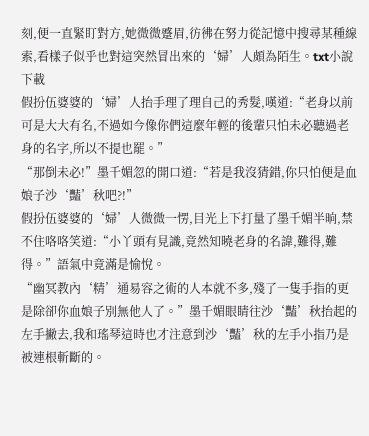刻,便一直緊盯對方,她微微蹙眉,彷彿在努力從記憶中搜尋某種線索,看樣子似乎也對這突然冒出來的‘婦’人頗為陌生。txt小說下載
假扮伍婆婆的‘婦’人抬手理了理自己的秀髮,嘆道:“老身以前可是大大有名,不過如今像你們這麼年輕的後輩只怕未必聽過老身的名字,所以不提也罷。”
“那倒未必!”墨千媚忽的開口道:“若是我沒猜錯,你只怕便是血娘子沙‘豔’秋吧?!”
假扮伍婆婆的‘婦’人微微一愣,目光上下打量了墨千媚半晌,禁不住咯咯笑道:“小丫頭有見識,竟然知曉老身的名諱,難得,難得。”語氣中竟滿是愉悅。
“幽冥教內‘精’通易容之術的人本就不多,殘了一隻手指的更是除卻你血娘子別無他人了。”墨千媚眼睛往沙‘豔’秋抬起的左手撇去,我和瑤琴這時也才注意到沙‘豔’秋的左手小指乃是被連根斬斷的。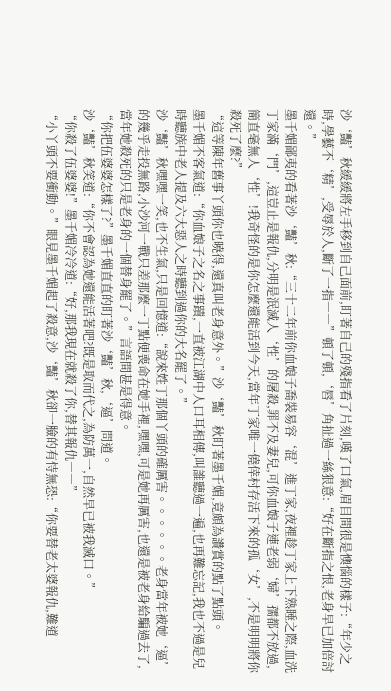沙‘豔’秋緩緩將左手移到自己面前,盯著自己的殘指看了片刻,嘆了口氣,眉目間很是懊惱的樣子:“年少之時,學藝不‘精’,受辱於人,斷了一指――”頓了頓,‘唇’角扯過一絲狠意:“好在斷指之恨,老身早已加倍討還。”
墨千媚鄙夷的看著沙‘豔’秋:“三十二年前你血娘子喬裝易容‘混’進丁家,夜裡趁丁家上下熟睡之際,血洗丁家滿‘門’,這豈止是報仇,分明是泯滅人‘性’的屠殺,罪不及妻兒,可你血娘子連老弱‘婦’孺都不放過,簡直毫無人‘性’!我奇怪的是你怎麼還能活到今天,當年丁家唯一僥倖村存活下來的孤‘女’,不是明明將你殺死了麼?”
“這等陳年舊事丫頭你也曉得,還真叫老身意外。”沙‘豔’秋盯著墨千媚,竟頗為讚賞的點了點頭。
墨千媚不客氣道:“你血娘子之名之事蹟,一直被江湖中人口耳相傳,叫誰聽過一遍,也再難忘記,我也不過是兒時聽族中老人提及六大惡人之時聽到過你的大名罷了。”
沙‘豔’秋嘿嘿一笑,也不生氣,只是回憶道:“說來姓丁那個丫頭的確厲害。。。。。。老身當年被她‘逼’的幾乎走投無路,小沙河一戰只差那麼一丁點便喪命在她手裡,嘿嘿,可是她再厲害,也還是被老身給騙過去了,當年她殺死的只是老身的一個替身罷了。”言語間甚是得意。
“你把伍婆婆怎樣了?”墨千媚直直的盯著沙‘豔’秋,‘逼’問道。
沙‘豔’秋笑道:“你不會認為她還能活著吧?既是取而代之,為防萬一,自然早已被我滅口。”
“你殺了伍婆婆!”墨千媚冷冷道:“好,那我現在就殺了你,替其報仇――”
“小丫頭不要衝動。”眼見墨千媚起了殺意,沙‘豔’秋卻一臉的有恃無恐:“你要替老太婆報仇,難道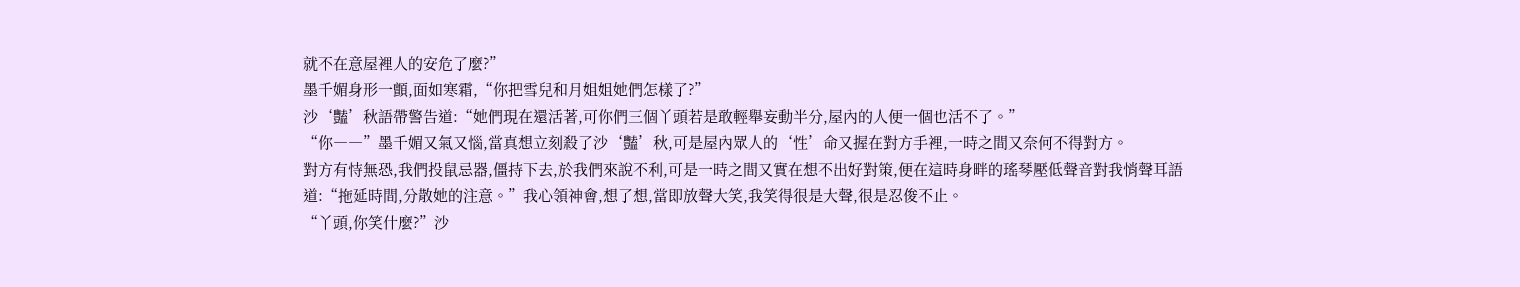就不在意屋裡人的安危了麼?”
墨千媚身形一顫,面如寒霜,“你把雪兒和月姐姐她們怎樣了?”
沙‘豔’秋語帶警告道:“她們現在還活著,可你們三個丫頭若是敢輕舉妄動半分,屋內的人便一個也活不了。”
“你――”墨千媚又氣又惱,當真想立刻殺了沙‘豔’秋,可是屋內眾人的‘性’命又握在對方手裡,一時之間又奈何不得對方。
對方有恃無恐,我們投鼠忌器,僵持下去,於我們來說不利,可是一時之間又實在想不出好對策,便在這時身畔的瑤琴壓低聲音對我悄聲耳語道:“拖延時間,分散她的注意。”我心領神會,想了想,當即放聲大笑,我笑得很是大聲,很是忍俊不止。
“丫頭,你笑什麼?”沙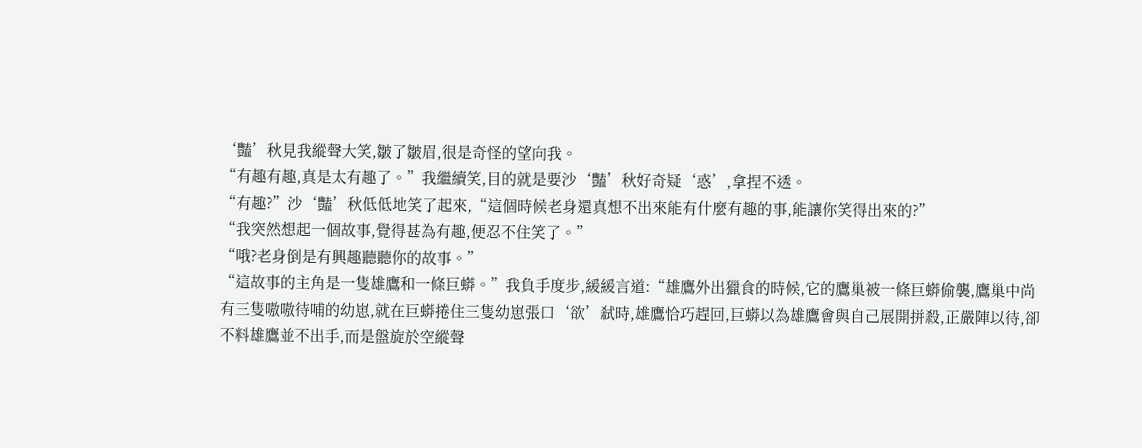‘豔’秋見我縱聲大笑,皺了皺眉,很是奇怪的望向我。
“有趣有趣,真是太有趣了。”我繼續笑,目的就是要沙‘豔’秋好奇疑‘惑’,拿捏不透。
“有趣?”沙‘豔’秋低低地笑了起來,“這個時候老身還真想不出來能有什麼有趣的事,能讓你笑得出來的?”
“我突然想起一個故事,覺得甚為有趣,便忍不住笑了。”
“哦?老身倒是有興趣聽聽你的故事。”
“這故事的主角是一隻雄鷹和一條巨蟒。”我負手度步,緩緩言道:“雄鷹外出獵食的時候,它的鷹巢被一條巨蟒偷襲,鷹巢中尚有三隻嗷嗷待哺的幼崽,就在巨蟒捲住三隻幼崽張口‘欲’弒時,雄鷹恰巧趕回,巨蟒以為雄鷹會與自己展開拼殺,正嚴陣以待,卻不料雄鷹並不出手,而是盤旋於空縱聲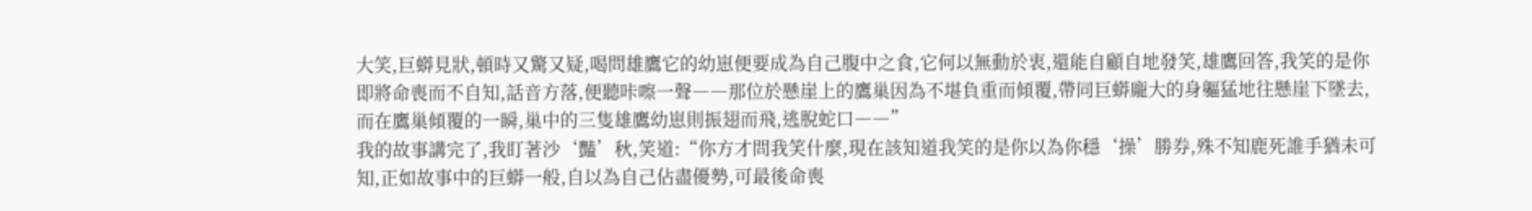大笑,巨蟒見狀,頓時又驚又疑,喝問雄鷹它的幼崽便要成為自己腹中之食,它何以無動於衷,還能自顧自地發笑,雄鷹回答,我笑的是你即將命喪而不自知,話音方落,便聽咔嚓一聲――那位於懸崖上的鷹巢因為不堪負重而傾覆,帶同巨蟒龐大的身軀猛地往懸崖下墜去,而在鷹巢傾覆的一瞬,巢中的三隻雄鷹幼崽則振翅而飛,逃脫蛇口――”
我的故事講完了,我盯著沙‘豔’秋,笑道:“你方才問我笑什麼,現在該知道我笑的是你以為你穩‘操’勝券,殊不知鹿死誰手猶未可知,正如故事中的巨蟒一般,自以為自己佔盡優勢,可最後命喪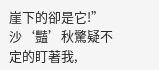崖下的卻是它!”
沙‘豔’秋驚疑不定的盯著我,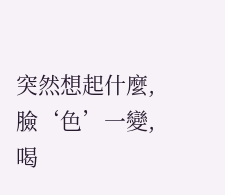突然想起什麼,臉‘色’一變,喝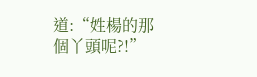道:“姓楊的那個丫頭呢?!”